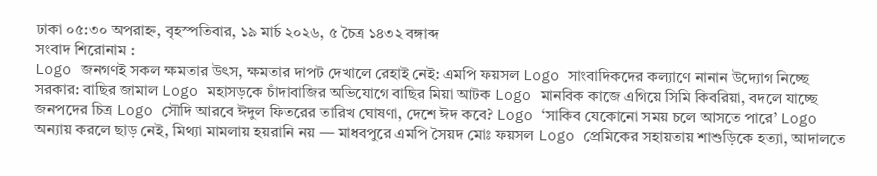ঢাকা ০৫:৩০ অপরাহ্ন, বৃহস্পতিবার, ১৯ মার্চ ২০২৬, ৫ চৈত্র ১৪৩২ বঙ্গাব্দ
সংবাদ শিরোনাম :
Logo জনগণই সকল ক্ষমতার উৎস, ক্ষমতার দাপট দেখালে রেহাই নেই: এমপি ফয়সল Logo সাংবাদিকদের কল্যাণে নানান উদ্যোগ নিচ্ছে সরকার: বাছির জামাল Logo মহাসড়কে চাঁদাবাজির অভিযোগে বাছির মিয়া আটক Logo মানবিক কাজে এগিয়ে সিমি কিবরিয়া, বদলে যাচ্ছে জনপদের চিত্র Logo সৌদি আরবে ঈদুল ফিতরের তারিখ ঘোষণা, দেশে ঈদ কবে? Logo ‘সাকিব যেকোনো সময় চলে আসতে পারে’ Logo অন্যায় করলে ছাড় নেই, মিথ্যা মামলায় হয়রানি নয় — মাধবপুরে এমপি সৈয়দ মোঃ ফয়সল Logo প্রেমিকের সহায়তায় শাশুড়িকে হত্যা, আদালতে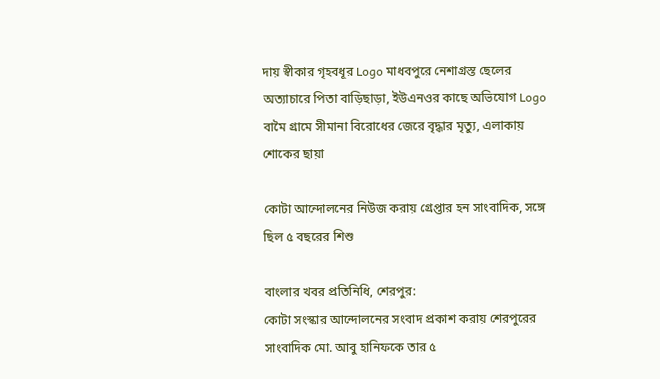দায় স্বীকার গৃহবধূর Logo মাধবপুরে নেশাগ্রস্ত ছেলের অত্যাচারে পিতা বাড়িছাড়া, ইউএনওর কাছে অভিযোগ Logo বামৈ গ্রামে সীমানা বিরোধের জেরে বৃদ্ধার মৃত্যু, এলাকায় শোকের ছায়া

কোটা আন্দোলনের নিউজ করায় গ্রেপ্তার হন সাংবাদিক, সঙ্গে ছিল ৫ বছরের শিশু

বাংলার খবর প্রতিনিধি, শেরপুর:
কোটা সংস্কার আন্দোলনের সংবাদ প্রকাশ করায় শেরপুরের সাংবাদিক মো. আবু হানিফকে তার ৫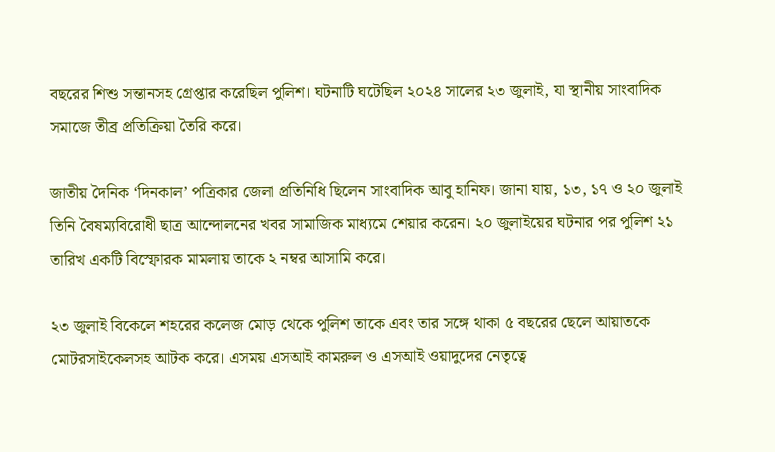বছরের শিশু সন্তানসহ গ্রেপ্তার করেছিল পুলিশ। ঘটনাটি ঘটেছিল ২০২৪ সালের ২৩ জুলাই, যা স্থানীয় সাংবাদিক সমাজে তীব্র প্রতিক্রিয়া তৈরি করে।

জাতীয় দৈনিক ‘দিনকাল’ পত্রিকার জেলা প্রতিনিধি ছিলেন সাংবাদিক আবু হানিফ। জানা যায়, ১৩, ১৭ ও ২০ জুলাই তিনি বৈষম্যবিরোধী ছাত্র আন্দোলনের খবর সামাজিক মাধ্যমে শেয়ার করেন। ২০ জুলাইয়ের ঘটনার পর পুলিশ ২১ তারিখ একটি বিস্ফোরক মামলায় তাকে ২ নম্বর আসামি করে।

২৩ জুলাই বিকেলে শহরের কলেজ মোড় থেকে পুলিশ তাকে এবং তার সঙ্গে থাকা ৫ বছরের ছেলে আয়াতকে মোটরসাইকেলসহ আটক করে। এসময় এসআই কামরুল ও এসআই ওয়াদুদের নেতৃত্বে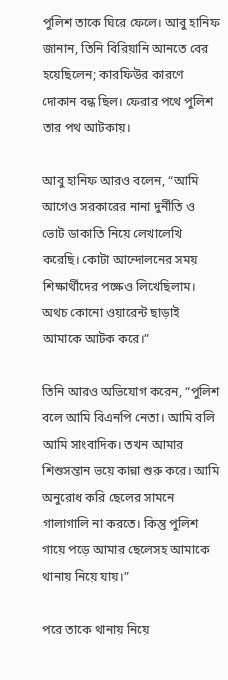পুলিশ তাকে ঘিরে ফেলে। আবু হানিফ জানান, তিনি বিরিয়ানি আনতে বের হয়েছিলেন; কারফিউর কারণে দোকান বন্ধ ছিল। ফেরার পথে পুলিশ তার পথ আটকায়।

আবু হানিফ আরও বলেন, “আমি আগেও সরকারের নানা দুর্নীতি ও ভোট ডাকাতি নিয়ে লেখালেখি করেছি। কোটা আন্দোলনের সময় শিক্ষার্থীদের পক্ষেও লিখেছিলাম। অথচ কোনো ওয়ারেন্ট ছাড়াই আমাকে আটক করে।”

তিনি আরও অভিযোগ করেন, “পুলিশ বলে আমি বিএনপি নেতা। আমি বলি আমি সাংবাদিক। তখন আমার শিশুসন্তান ভয়ে কান্না শুরু করে। আমি অনুরোধ করি ছেলের সামনে গালাগালি না করতে। কিন্তু পুলিশ গায়ে পড়ে আমার ছেলেসহ আমাকে থানায় নিয়ে যায়।”

পরে তাকে থানায় নিয়ে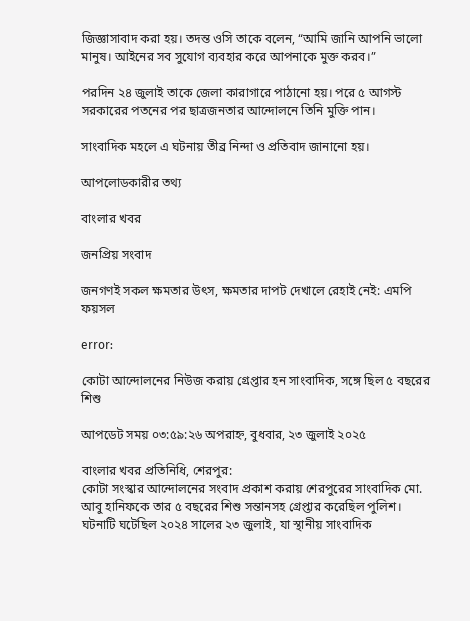জিজ্ঞাসাবাদ করা হয়। তদন্ত ওসি তাকে বলেন, “আমি জানি আপনি ভালো মানুষ। আইনের সব সুযোগ ব্যবহার করে আপনাকে মুক্ত করব।”

পরদিন ২৪ জুলাই তাকে জেলা কারাগারে পাঠানো হয়। পরে ৫ আগস্ট সরকারের পতনের পর ছাত্রজনতার আন্দোলনে তিনি মুক্তি পান।

সাংবাদিক মহলে এ ঘটনায় তীব্র নিন্দা ও প্রতিবাদ জানানো হয়।

আপলোডকারীর তথ্য

বাংলার খবর

জনপ্রিয় সংবাদ

জনগণই সকল ক্ষমতার উৎস, ক্ষমতার দাপট দেখালে রেহাই নেই: এমপি ফয়সল

error:

কোটা আন্দোলনের নিউজ করায় গ্রেপ্তার হন সাংবাদিক, সঙ্গে ছিল ৫ বছরের শিশু

আপডেট সময় ০৩:৫৯:২৬ অপরাহ্ন, বুধবার, ২৩ জুলাই ২০২৫

বাংলার খবর প্রতিনিধি, শেরপুর:
কোটা সংস্কার আন্দোলনের সংবাদ প্রকাশ করায় শেরপুরের সাংবাদিক মো. আবু হানিফকে তার ৫ বছরের শিশু সন্তানসহ গ্রেপ্তার করেছিল পুলিশ। ঘটনাটি ঘটেছিল ২০২৪ সালের ২৩ জুলাই, যা স্থানীয় সাংবাদিক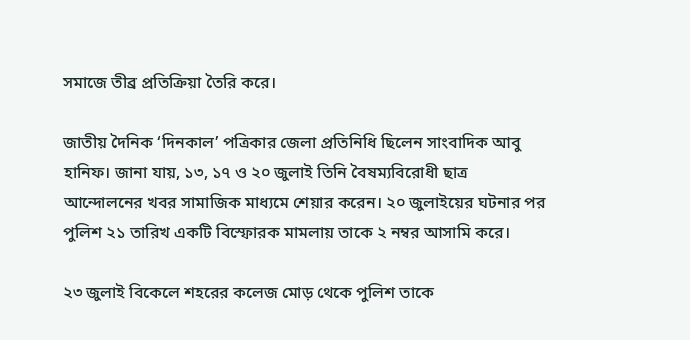সমাজে তীব্র প্রতিক্রিয়া তৈরি করে।

জাতীয় দৈনিক ‘দিনকাল’ পত্রিকার জেলা প্রতিনিধি ছিলেন সাংবাদিক আবু হানিফ। জানা যায়, ১৩, ১৭ ও ২০ জুলাই তিনি বৈষম্যবিরোধী ছাত্র আন্দোলনের খবর সামাজিক মাধ্যমে শেয়ার করেন। ২০ জুলাইয়ের ঘটনার পর পুলিশ ২১ তারিখ একটি বিস্ফোরক মামলায় তাকে ২ নম্বর আসামি করে।

২৩ জুলাই বিকেলে শহরের কলেজ মোড় থেকে পুলিশ তাকে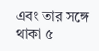এবং তার সঙ্গে থাকা ৫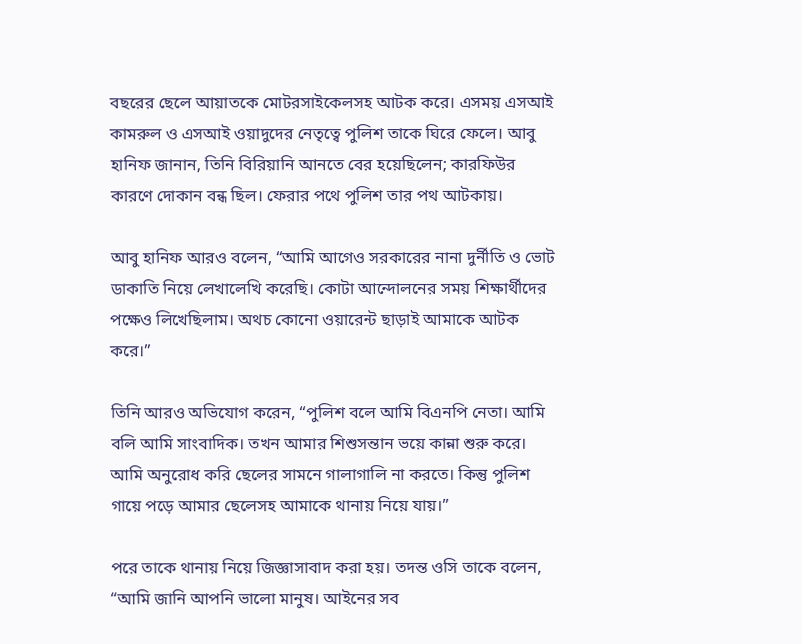বছরের ছেলে আয়াতকে মোটরসাইকেলসহ আটক করে। এসময় এসআই কামরুল ও এসআই ওয়াদুদের নেতৃত্বে পুলিশ তাকে ঘিরে ফেলে। আবু হানিফ জানান, তিনি বিরিয়ানি আনতে বের হয়েছিলেন; কারফিউর কারণে দোকান বন্ধ ছিল। ফেরার পথে পুলিশ তার পথ আটকায়।

আবু হানিফ আরও বলেন, “আমি আগেও সরকারের নানা দুর্নীতি ও ভোট ডাকাতি নিয়ে লেখালেখি করেছি। কোটা আন্দোলনের সময় শিক্ষার্থীদের পক্ষেও লিখেছিলাম। অথচ কোনো ওয়ারেন্ট ছাড়াই আমাকে আটক করে।”

তিনি আরও অভিযোগ করেন, “পুলিশ বলে আমি বিএনপি নেতা। আমি বলি আমি সাংবাদিক। তখন আমার শিশুসন্তান ভয়ে কান্না শুরু করে। আমি অনুরোধ করি ছেলের সামনে গালাগালি না করতে। কিন্তু পুলিশ গায়ে পড়ে আমার ছেলেসহ আমাকে থানায় নিয়ে যায়।”

পরে তাকে থানায় নিয়ে জিজ্ঞাসাবাদ করা হয়। তদন্ত ওসি তাকে বলেন, “আমি জানি আপনি ভালো মানুষ। আইনের সব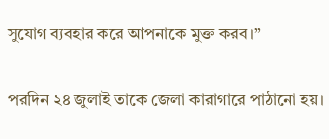সুযোগ ব্যবহার করে আপনাকে মুক্ত করব।”

পরদিন ২৪ জুলাই তাকে জেলা কারাগারে পাঠানো হয়।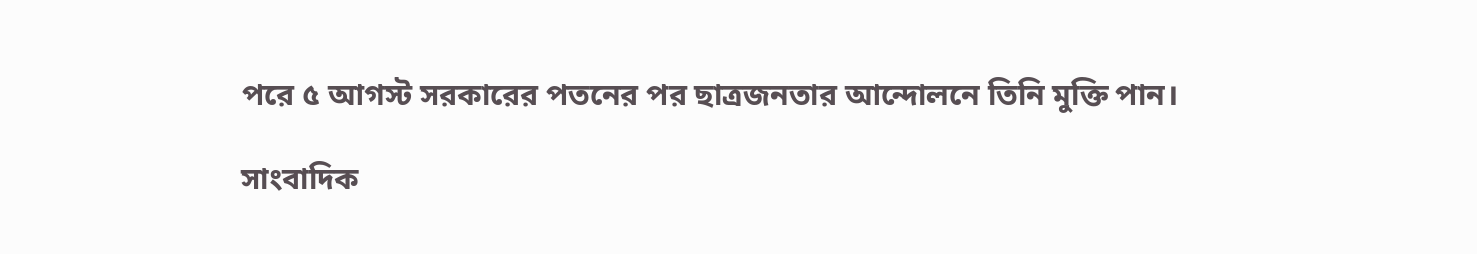পরে ৫ আগস্ট সরকারের পতনের পর ছাত্রজনতার আন্দোলনে তিনি মুক্তি পান।

সাংবাদিক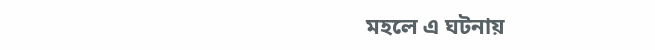মহলে এ ঘটনায়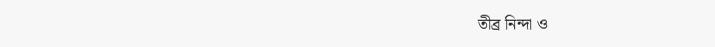তীব্র নিন্দা ও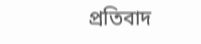প্রতিবাদ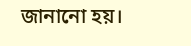জানানো হয়।